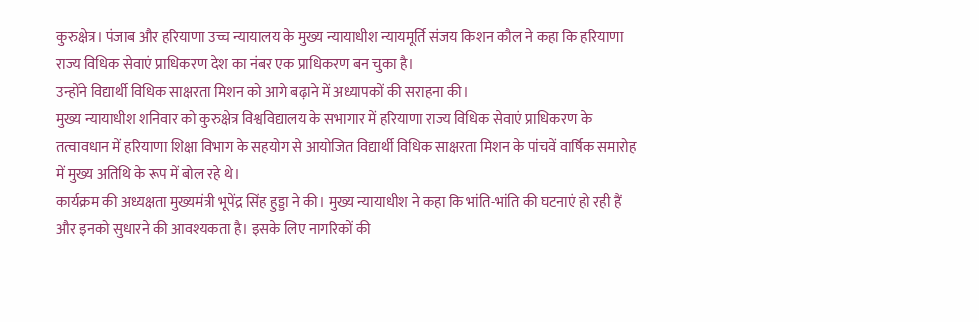कुरुक्षेत्र। पंजाब और हरियाणा उच्च न्यायालय के मुख्य न्यायाधीश न्यायमूर्ति संजय किशन कौल ने कहा कि हरियाणा राज्य विधिक सेवाएं प्राधिकरण देश का नंबर एक प्राधिकरण बन चुका है।
उन्होंने विद्यार्थी विधिक साक्षरता मिशन को आगे बढ़ाने में अध्यापकों की सराहना की।
मुख्य न्यायाधीश शनिवार को कुरुक्षेत्र विश्वविद्यालय के सभागार में हरियाणा राज्य विधिक सेवाएं प्राधिकरण के तत्वावधान में हरियाणा शिक्षा विभाग के सहयोग से आयोजित विद्यार्थी विधिक साक्षरता मिशन के पांचवें वार्षिक समारोह में मुख्य अतिथि के रूप में बोल रहे थे।
कार्यक्रम की अध्यक्षता मुख्यमंत्री भूपेंद्र सिंह हुड्डा ने की। मुख्य न्यायाधीश ने कहा कि भांति-भांति की घटनाएं हो रही हैं और इनको सुधारने की आवश्यकता है। इसके लिए नागरिकों की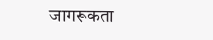जागरूकता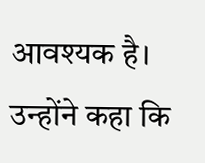आवश्यक है।
उन्होंने कहा कि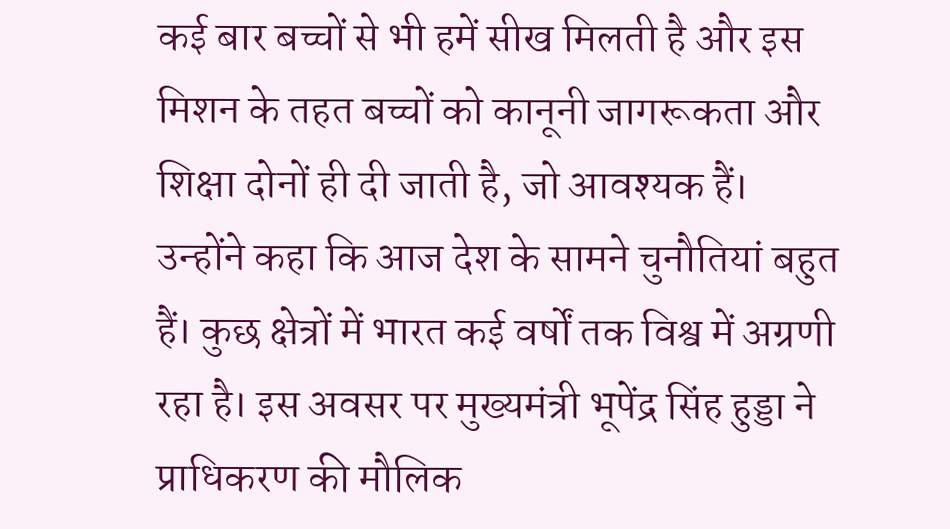कई बार बच्चों से भी हमें सीख मिलती है और इस मिशन के तहत बच्चों को कानूनी जागरूकता और शिक्षा दोनों ही दी जाती है, जो आवश्यक हैं।
उन्होंने कहा कि आज देश के सामने चुनौतियां बहुत हैं। कुछ क्षेत्रों में भारत कई वर्षों तक विश्व में अग्रणी रहा है। इस अवसर पर मुख्यमंत्री भूपेंद्र सिंह हुड्डा ने प्राधिकरण की मौलिक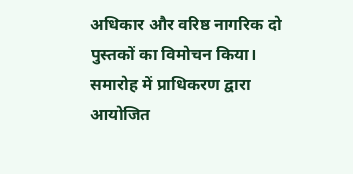अधिकार और वरिष्ठ नागरिक दो पुस्तकों का विमोचन किया। समारोह में प्राधिकरण द्वारा आयोजित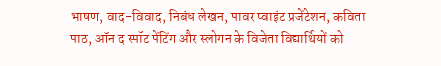भाषण, वाद-विवाद, निबंध लेखन, पावर प्वाइंट प्रजेंटेशन, कविता पाठ, ऑन द स्पॉट पेंटिंग और स्लोगन के विजेता विद्यार्थियों को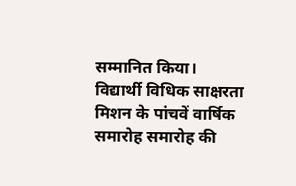सम्मानित किया।
विद्यार्थी विधिक साक्षरता मिशन के पांचवें वार्षिक समारोह समारोह की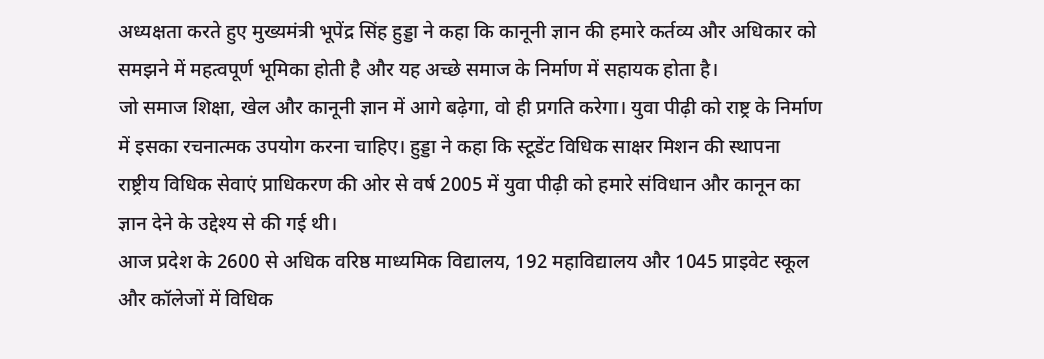अध्यक्षता करते हुए मुख्यमंत्री भूपेंद्र सिंह हुड्डा ने कहा कि कानूनी ज्ञान की हमारे कर्तव्य और अधिकार को समझने में महत्वपूर्ण भूमिका होती है और यह अच्छे समाज के निर्माण में सहायक होता है।
जो समाज शिक्षा, खेल और कानूनी ज्ञान में आगे बढ़ेगा, वो ही प्रगति करेगा। युवा पीढ़ी को राष्ट्र के निर्माण में इसका रचनात्मक उपयोग करना चाहिए। हुड्डा ने कहा कि स्टूडेंट विधिक साक्षर मिशन की स्थापना राष्ट्रीय विधिक सेवाएं प्राधिकरण की ओर से वर्ष 2005 में युवा पीढ़ी को हमारे संविधान और कानून का ज्ञान देने के उद्देश्य से की गई थी।
आज प्रदेश के 2600 से अधिक वरिष्ठ माध्यमिक विद्यालय, 192 महाविद्यालय और 1045 प्राइवेट स्कूल और कॉलेजों में विधिक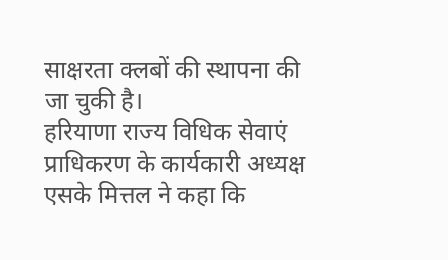साक्षरता क्लबों की स्थापना की जा चुकी है।
हरियाणा राज्य विधिक सेवाएं प्राधिकरण के कार्यकारी अध्यक्ष एसके मित्तल ने कहा कि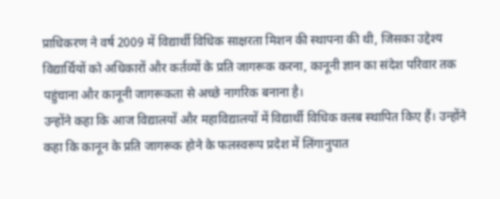प्राधिकरण ने वर्ष 2009 में विद्यार्थी विधिक साक्षरता मिशन की स्थापना की थी, जिसका उद्देश्य विद्यार्थियों को अधिकारों और कर्तव्यों के प्रति जागरूक करना, कानूनी ज्ञान का संदेश परिवार तक पहुंचाना और कानूनी जागरूकता से अच्छे नागरिक बनाना है।
उन्होंने कहा कि आज विद्यालयों और महाविद्यालयों में विद्यार्थी विधिक क्लब स्थापित किए हैं। उन्होंने कहा कि कानून के प्रति जागरूक होने के फलस्वरूप प्रदेश में लिंगानुपात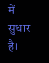में सुधार है।